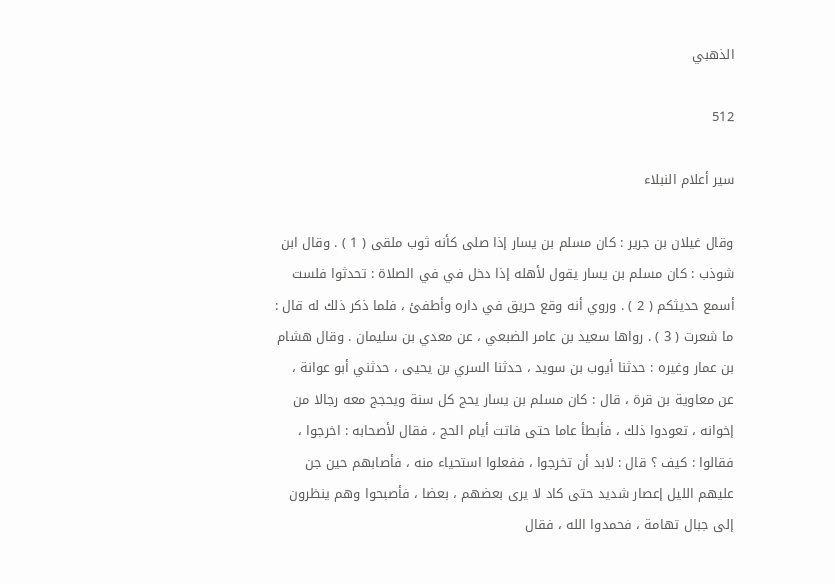الذهبي

512

سير أعلام النبلاء

وقال غيلان بن جرير : كان مسلم بن يسار إذا صلى كأنه ثوب ملقى ( 1 ) . وقال ابن شوذب : كان مسلم بن يسار يقول لأهله إذا دخل في في الصلاة : تحدثوا فلست أسمع حديثكم ( 2 ) . وروي أنه وقع حريق في داره وأطفئ ، فلما ذكر ذلك له قال : ما شعرت ( 3 ) . رواها سعيد بن عامر الضبعي ، عن معدي بن سليمان . وقال هشام بن عمار وغيره : حدثنا أيوب بن سويد ، حدثنا السري بن يحيى ، حدثني أبو عوانة ، عن معاوية بن قرة ، قال : كان مسلم بن يسار يحج كل سنة ويحجج معه رجالا من إخوانه ، تعودوا ذلك ، فأبطأ عاما حتى فاتت أيام الحج ، فقال لأصحابه : اخرجوا ، فقالوا : كيف ؟ قال : لابد أن تخرجوا ، ففعلوا استحياء منه ، فأصابهم حين جن عليهم الليل إعصار شديد حتى كاد لا يرى بعضهم ، بعضا ، فأصبحوا وهم ينظرون إلى جبال تهامة ، فحمدوا الله ، فقال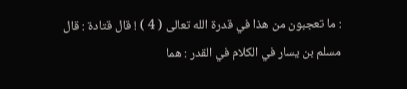: ما تعجبون من هذا في قدرة الله تعالى ( 4 ) ! قال قتادة : قال مسلم بن يسار في الكلام في القدر : هما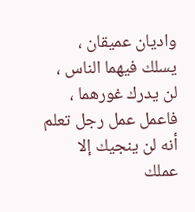واديان عميقان ، يسلك فيهما الناس ، لن يدرك غورهما ، فاعمل عمل رجل تعلم أنه لن ينجيك إلا عملك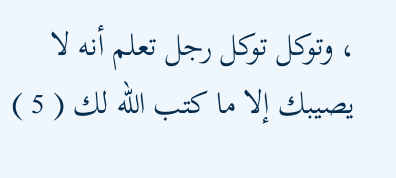، وتوكل توكل رجل تعلم أنه لا يصيبك إلا ما كتب الله لك ( 5 )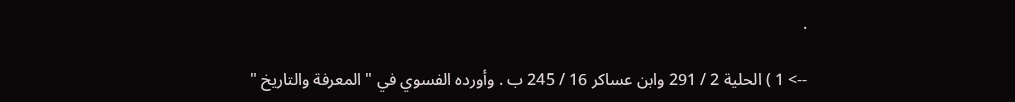.

--> 1 ) الحلية 2 / 291 وابن عساكر 16 / 245 ب . وأورده الفسوي في " المعرفة والتاريخ "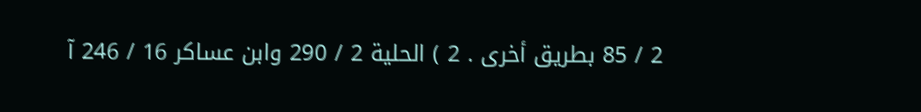2 / 85 بطريق أخرى . 2 ) الحلية 2 / 290 وابن عساكر 16 / 246 آ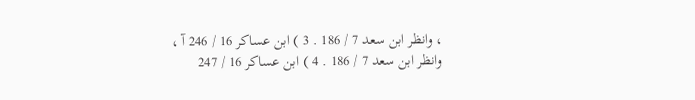، وانظر ابن سعد 7 / 186 . 3 ) ابن عساكر 16 / 246 آ ، وانظر ابن سعد 7 / 186 . 4 ) ابن عساكر 16 / 247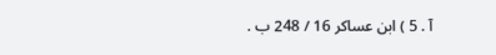آ . 5 ) ابن عساكر 16 / 248 ب .